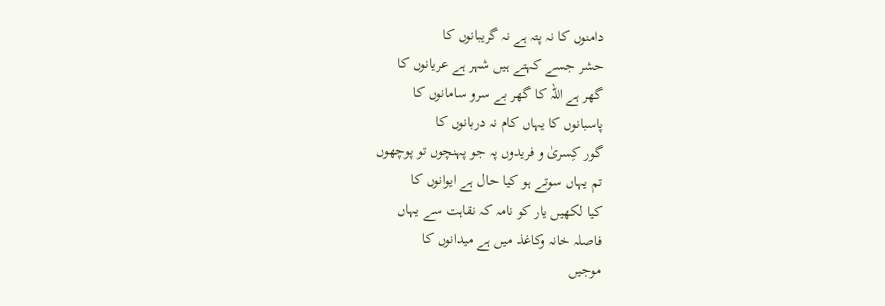دامنوں کا نہ پتہ ہے نہ گریبانوں کا
حشر جسے کہتے ہیں شہر ہے عریانوں کا
گھر ہے اللہ کا گھر بے سرو سامانوں کا
پاسبانوں کا یہاں کام نہ دربانوں کا
گور کِسریٰ و فریدوں پہ جو پہنچوں تو پوچھوں
تم یہاں سوتے ہو کیا حال ہے ایوانوں کا
کیا لکھیں یار کو نامہ کہ نقاہت سے یہاں
فاصلہ خانہ وکاغذ میں ہے میدانوں کا
موجیں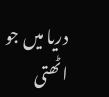دریا میں جو اٹھتی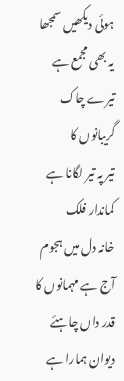ہوئی دیکھیں سمجھا
یہ بھی مجمع ہے تیرے چاک گریبانوں کا
تیر پہ تیر لگانا ہے کماندار فلک
خانہ دل میں ہجوم آج ہے مہمانوں کا
قدر داں چاہئے دیوان ہمارا ہے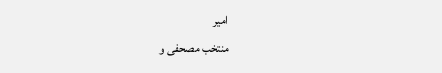امیر
منتخب مصحفی و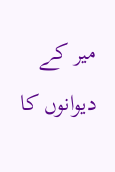میر کے دیوانوں کا